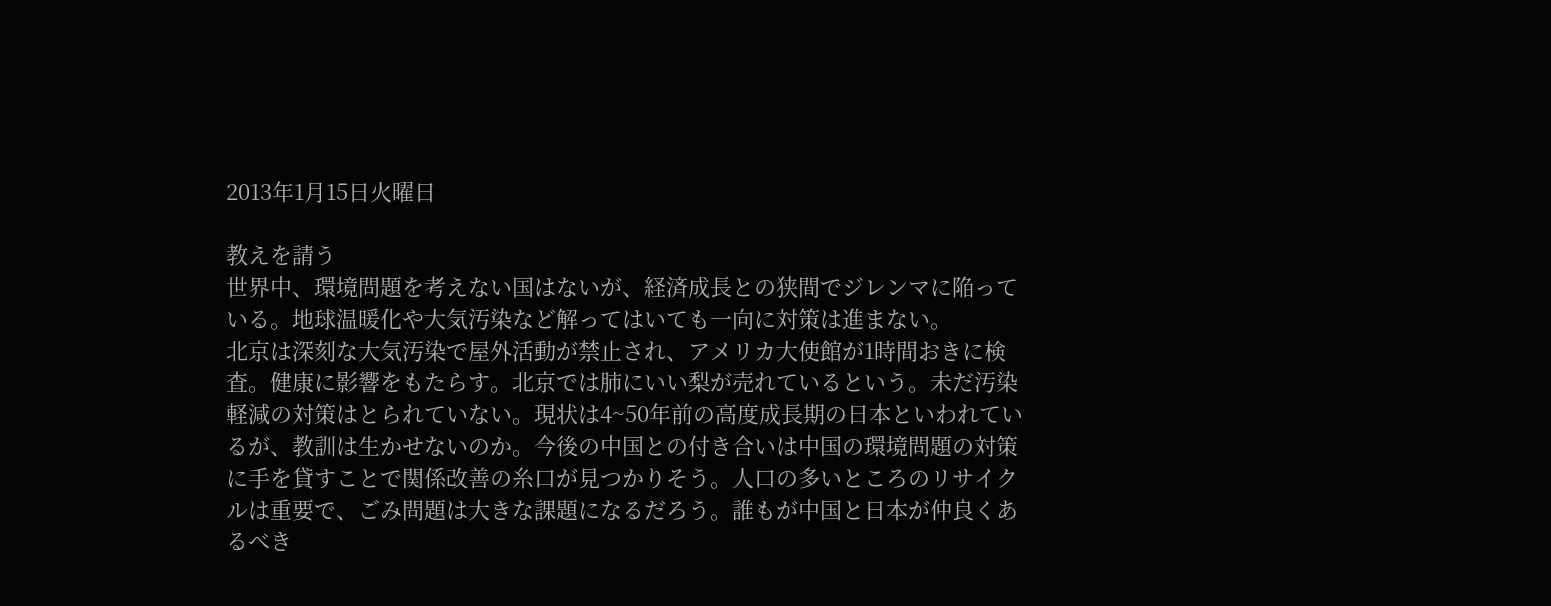2013年1月15日火曜日

教えを請う
世界中、環境問題を考えない国はないが、経済成長との狭間でジレンマに陥っている。地球温暖化や大気汚染など解ってはいても一向に対策は進まない。
北京は深刻な大気汚染で屋外活動が禁止され、アメリカ大使館が1時間おきに検査。健康に影響をもたらす。北京では肺にいい梨が売れているという。未だ汚染軽減の対策はとられていない。現状は4~50年前の高度成長期の日本といわれているが、教訓は生かせないのか。今後の中国との付き合いは中国の環境問題の対策に手を貸すことで関係改善の糸口が見つかりそう。人口の多いところのリサイクルは重要で、ごみ問題は大きな課題になるだろう。誰もが中国と日本が仲良くあるべき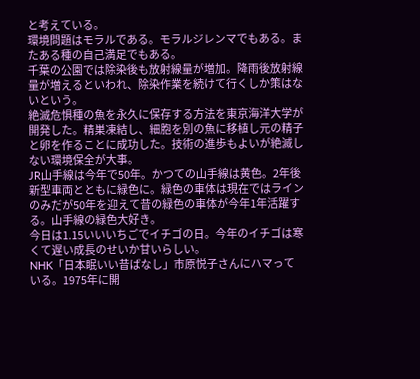と考えている。
環境問題はモラルである。モラルジレンマでもある。またある種の自己満足でもある。
千葉の公園では除染後も放射線量が増加。降雨後放射線量が増えるといわれ、除染作業を続けて行くしか策はないという。
絶滅危惧種の魚を永久に保存する方法を東京海洋大学が開発した。精巣凍結し、細胞を別の魚に移植し元の精子と卵を作ることに成功した。技術の進歩もよいが絶滅しない環境保全が大事。
JR山手線は今年で50年。かつての山手線は黄色。2年後新型車両とともに緑色に。緑色の車体は現在ではラインのみだが50年を迎えて昔の緑色の車体が今年1年活躍する。山手線の緑色大好き。
今日は1.15いいいちごでイチゴの日。今年のイチゴは寒くて遅い成長のせいか甘いらしい。
NHK「日本眠いい昔ばなし」市原悦子さんにハマっている。1975年に開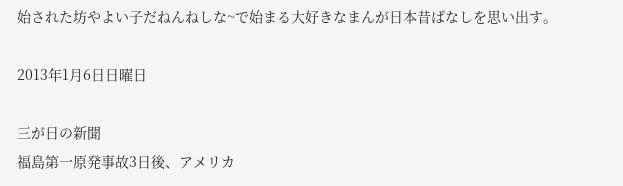始された坊やよい子だねんねしな~で始まる大好きなまんが日本昔ばなしを思い出す。

2013年1月6日日曜日

三が日の新聞
福島第一原発事故3日後、アメリカ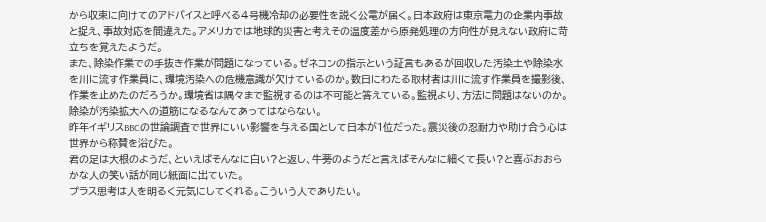から収束に向けてのアドバイスと呼べる4号機冷却の必要性を説く公電が届く。日本政府は東京電力の企業内事故と捉え、事故対応を間違えた。アメリカでは地球的災害と考えその温度差から原発処理の方向性が見えない政府に苛立ちを覚えたようだ。
また、除染作業での手抜き作業が問題になっている。ゼネコンの指示という証言もあるが回収した汚染土や除染水を川に流す作業員に、環境汚染への危機意識が欠けているのか。数日にわたる取材者は川に流す作業員を撮影後、作業を止めたのだろうか。環境省は隅々まで監視するのは不可能と答えている。監視より、方法に問題はないのか。除染が汚染拡大への道筋になるなんてあってはならない。
昨年イギリスBBCの世論調査で世界にいい影響を与える国として日本が1位だった。震災後の忍耐力や助け合う心は世界から称賛を浴びた。
君の足は大根のようだ、といえばそんなに白い?と返し、牛蒡のようだと言えばそんなに細くて長い?と喜ぶおおらかな人の笑い話が同じ紙面に出ていた。
プラス思考は人を明るく元気にしてくれる。こういう人でありたい。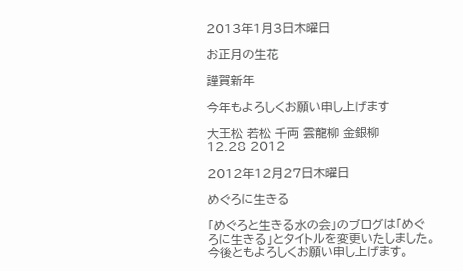2013年1月3日木曜日

お正月の生花

謹賀新年

今年もよろしくお願い申し上げます

大王松 若松 千両 雲龍柳 金銀柳
12.28 2012

2012年12月27日木曜日

めぐろに生きる

「めぐろと生きる水の会」のブログは「めぐろに生きる」とタイトルを変更いたしました。
今後ともよろしくお願い申し上げます。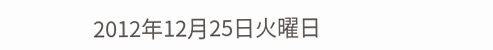2012年12月25日火曜日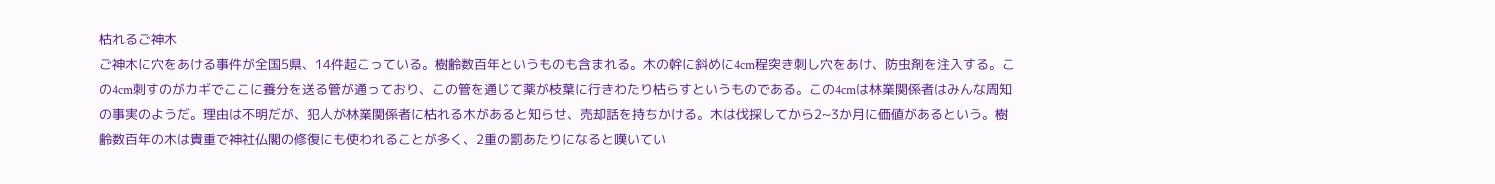枯れるご神木
ご神木に穴をあける事件が全国5県、14件起こっている。樹齢数百年というものも含まれる。木の幹に斜めに4cm程突き刺し穴をあけ、防虫剤を注入する。この4cm刺すのがカギでここに養分を送る管が通っており、この管を通じて薬が枝葉に行きわたり枯らすというものである。この4cmは林業関係者はみんな周知の事実のようだ。理由は不明だが、犯人が林業関係者に枯れる木があると知らせ、売却話を持ちかける。木は伐採してから2~3か月に価値があるという。樹齢数百年の木は貴重で神社仏閣の修復にも使われることが多く、2重の罰あたりになると嘆いてい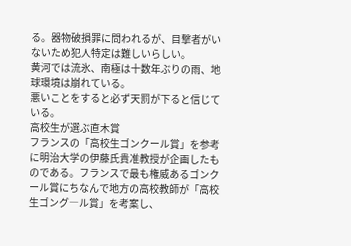る。器物破損罪に問われるが、目撃者がいないため犯人特定は難しいらしい。
黄河では流氷、南極は十数年ぶりの雨、地球環境は崩れている。
悪いことをすると必ず天罰が下ると信じている。
高校生が選ぶ直木賞
フランスの「高校生ゴンクール賞」を参考に明治大学の伊藤氏貴准教授が企画したものである。フランスで最も権威あるゴンクール賞にちなんで地方の高校教師が「高校生ゴング―ル賞」を考案し、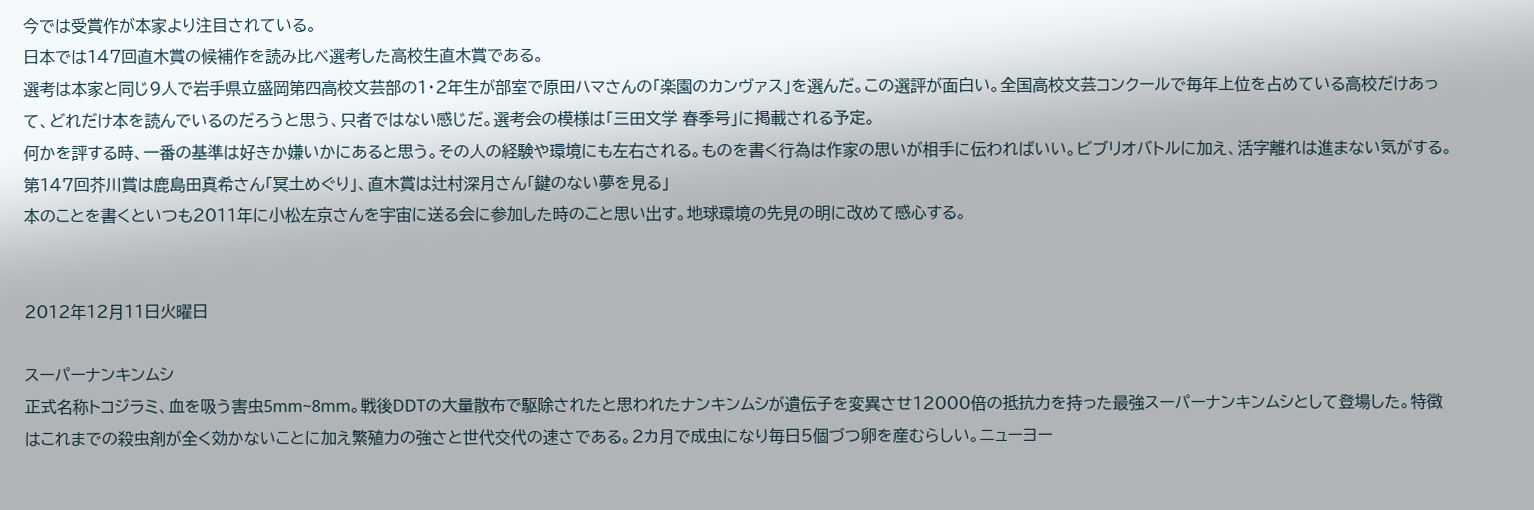今では受賞作が本家より注目されている。
日本では147回直木賞の候補作を読み比べ選考した高校生直木賞である。
選考は本家と同じ9人で岩手県立盛岡第四高校文芸部の1・2年生が部室で原田ハマさんの「楽園のカンヴァス」を選んだ。この選評が面白い。全国高校文芸コンクールで毎年上位を占めている高校だけあって、どれだけ本を読んでいるのだろうと思う、只者ではない感じだ。選考会の模様は「三田文学 春季号」に掲載される予定。
何かを評する時、一番の基準は好きか嫌いかにあると思う。その人の経験や環境にも左右される。ものを書く行為は作家の思いが相手に伝わればいい。ビブリオバトルに加え、活字離れは進まない気がする。
第147回芥川賞は鹿島田真希さん「冥土めぐり」、直木賞は辻村深月さん「鍵のない夢を見る」
本のことを書くといつも2011年に小松左京さんを宇宙に送る会に参加した時のこと思い出す。地球環境の先見の明に改めて感心する。


2012年12月11日火曜日

スーパーナンキンムシ
正式名称トコジラミ、血を吸う害虫5mm~8mm。戦後DDTの大量散布で駆除されたと思われたナンキンムシが遺伝子を変異させ12000倍の抵抗力を持った最強スーパーナンキンムシとして登場した。特徴はこれまでの殺虫剤が全く効かないことに加え繁殖力の強さと世代交代の速さである。2カ月で成虫になり毎日5個づつ卵を産むらしい。ニューヨー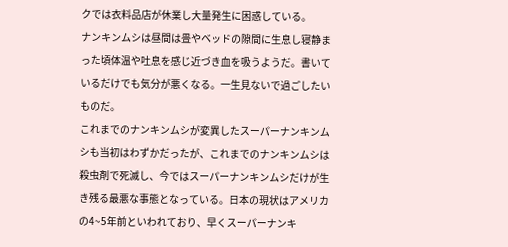クでは衣料品店が休業し大量発生に困惑している。
ナンキンムシは昼間は畳やベッドの隙間に生息し寝静まった頃体温や吐息を感じ近づき血を吸うようだ。書いているだけでも気分が悪くなる。一生見ないで過ごしたいものだ。
これまでのナンキンムシが変異したスーパーナンキンムシも当初はわずかだったが、これまでのナンキンムシは殺虫剤で死滅し、今ではスーパーナンキンムシだけが生き残る最悪な事態となっている。日本の現状はアメリカの4~5年前といわれており、早くスーパーナンキ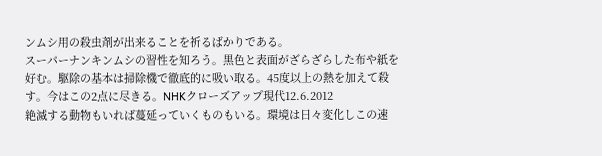ンムシ用の殺虫剤が出来ることを祈るばかりである。
スーパーナンキンムシの習性を知ろう。黒色と表面がざらざらした布や紙を好む。駆除の基本は掃除機で徹底的に吸い取る。45度以上の熱を加えて殺す。今はこの2点に尽きる。NHKクローズアップ現代12.6.2012
絶滅する動物もいれば蔓延っていくものもいる。環境は日々変化しこの速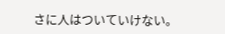さに人はついていけない。